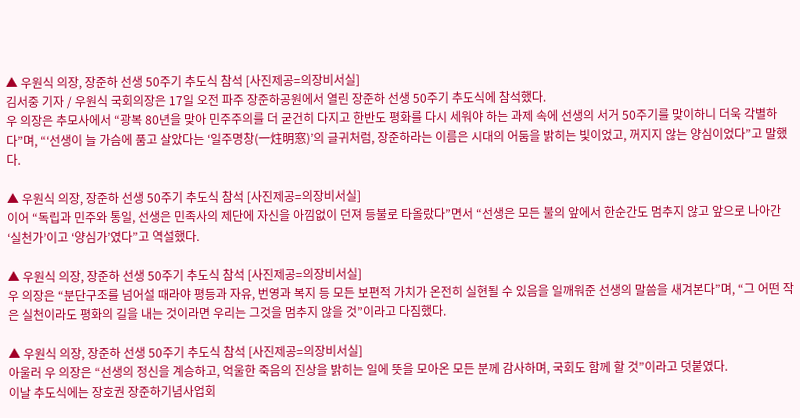▲ 우원식 의장, 장준하 선생 50주기 추도식 참석 [사진제공=의장비서실]
김서중 기자 / 우원식 국회의장은 17일 오전 파주 장준하공원에서 열린 장준하 선생 50주기 추도식에 참석했다.
우 의장은 추모사에서 “광복 80년을 맞아 민주주의를 더 굳건히 다지고 한반도 평화를 다시 세워야 하는 과제 속에 선생의 서거 50주기를 맞이하니 더욱 각별하다”며, “‘선생이 늘 가슴에 품고 살았다는 ‘일주명창(一炷明窓)’의 글귀처럼, 장준하라는 이름은 시대의 어둠을 밝히는 빛이었고, 꺼지지 않는 양심이었다”고 말했다.

▲ 우원식 의장, 장준하 선생 50주기 추도식 참석 [사진제공=의장비서실]
이어 “독립과 민주와 통일, 선생은 민족사의 제단에 자신을 아낌없이 던져 등불로 타올랐다”면서 “선생은 모든 불의 앞에서 한순간도 멈추지 않고 앞으로 나아간 ‘실천가’이고 ‘양심가’였다”고 역설했다.

▲ 우원식 의장, 장준하 선생 50주기 추도식 참석 [사진제공=의장비서실]
우 의장은 “분단구조를 넘어설 때라야 평등과 자유, 번영과 복지 등 모든 보편적 가치가 온전히 실현될 수 있음을 일깨워준 선생의 말씀을 새겨본다”며, “그 어떤 작은 실천이라도 평화의 길을 내는 것이라면 우리는 그것을 멈추지 않을 것”이라고 다짐했다.

▲ 우원식 의장, 장준하 선생 50주기 추도식 참석 [사진제공=의장비서실]
아울러 우 의장은 “선생의 정신을 계승하고, 억울한 죽음의 진상을 밝히는 일에 뜻을 모아온 모든 분께 감사하며, 국회도 함께 할 것”이라고 덧붙였다.
이날 추도식에는 장호권 장준하기념사업회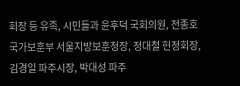회장 등 유족, 시민들과 윤후덕 국회의원, 전종호 국가보훈부 서울지방보훈청장, 정대철 헌정회장, 김경일 파주시장, 박대성 파주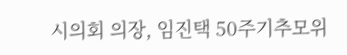시의회 의장, 임진택 50주기추모위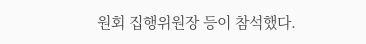원회 집행위원장 등이 참석했다.